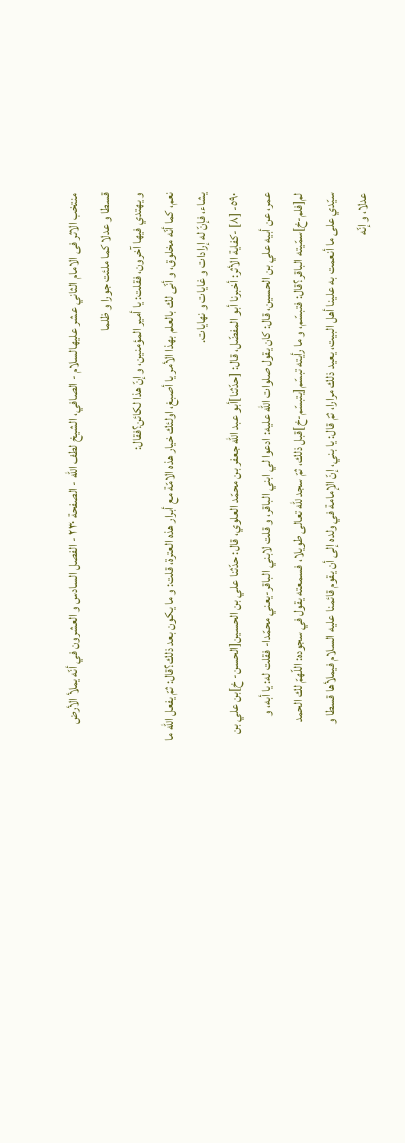منتخب الاثر فی الامام الثاني عشر علیهالسلام - الصافي، الشيخ لطف الله - الصفحة ٢٣٠ - الفصل السادس و العشرون في أنّه يملأ الأرض قسطا و عدلا كما ملئت جورا و ظلما
و يهتدي فيها آخرون، فقلت: يا أمير المؤمنين، و إنّ هذا لكائن؟فقال:
نعم، كما أنّه مخلوق، و أنّى لك بالعلم بهذا الأمر يا أصبغ، اولئك خيار هذه الامّة مع أبرار هذه العترة، قلت: و ما يكون بعد ذلك؟قال: ثمّ يفعل اللّه ما يشاء، فإنّ له إرادات و غايات و نهايات.
٥٩٠- [٨] -كفاية الأثر: أخبرنا أبو المفضّل، قال: [حدّثنا]أبو عبد اللّه جعفر بن محمّد العلوي، قال: حدّثنا علي بن الحسين[الحسن- خ]بن علي بن عمر، عن أبيه علي بن الحسين، قال: كان يقول صلوات اللّه عليه: ادعوا لي ابني الباقر، و قلت لابني الباقر-يعني محمّدا- فقلت له: يا أبه، و لم[فلم-خ]سمّيته الباقر؟قال: فتبسّم، و ما رأيته تبسّم[يتبسّم-خ]قبل ذلك، ثمّ سجد للّه تعالى طويلا، فسمعته يقول في سجوده: اللّهمّ لك الحمد سيّدي على ما أنعمت به علينا أهل البيت، يعيد ذلك مرارا، ثمّ قال: يا بني، إنّ الإمامة في ولده إلى أن يقوم قائمنا عليه السلام فيملأها قسطا و عدلا، و إنّه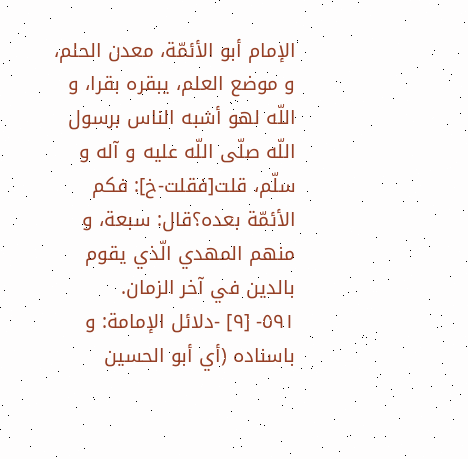الإمام أبو الأئمّة، معدن الحلم، و موضع العلم، يبقره بقرا، و اللّه لهو أشبه الناس برسول اللّه صلّى اللّه عليه و آله و سلّم، قلت[فقلت-خ]: فكم الأئمّة بعده؟قال: سبعة، و منهم المهدي الّذي يقوم بالدين في آخر الزمان.
٥٩١- [٩] -دلائل الإمامة: و باسناده (أي أبو الحسين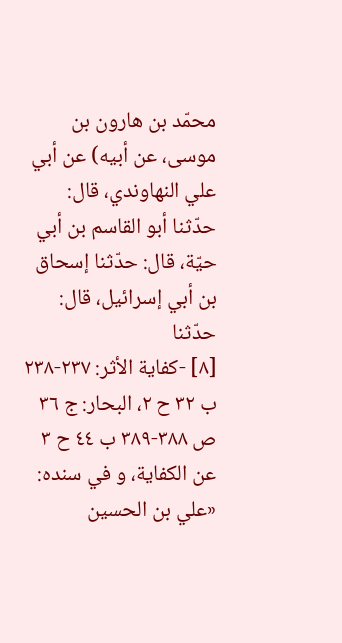محمّد بن هارون بن موسى، عن أبيه) عن أبي علي النهاوندي، قال: حدّثنا أبو القاسم بن أبي حيّة، قال: حدّثنا إسحاق بن أبي إسرائيل، قال: حدّثنا
[٨] -كفاية الأثر: ٢٣٧-٢٣٨ ب ٣٢ ح ٢، البحار: ج ٣٦ ص ٣٨٨-٣٨٩ ب ٤٤ ح ٣ عن الكفاية، و في سنده: «علي بن الحسين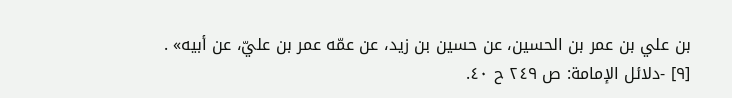بن علي بن عمر بن الحسين، عن حسين بن زيد، عن عمّه عمر بن عليّ، عن أبيه» .
[٩] -دلائل الإمامة: ص ٢٤٩ ح ٤٠.